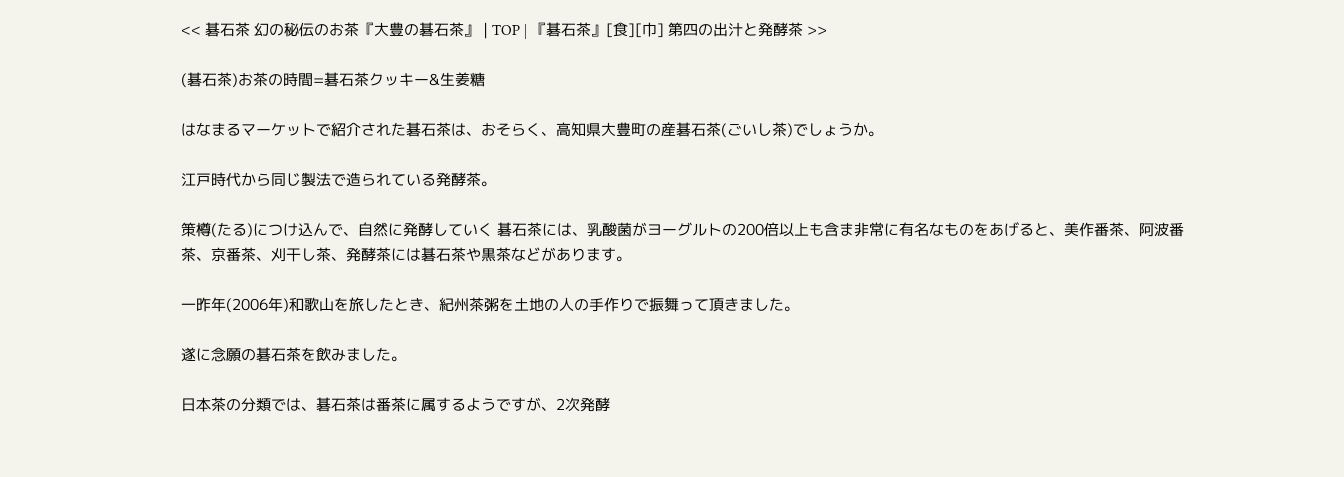<< 碁石茶 幻の秘伝のお茶『大豊の碁石茶』 | TOP | 『碁石茶』[食][巾] 第四の出汁と発酵茶 >>

(碁石茶)お茶の時間=碁石茶クッキー&生姜糖

はなまるマーケットで紹介された碁石茶は、おそらく、高知県大豊町の産碁石茶(ごいし茶)でしょうか。

江戸時代から同じ製法で造られている発酵茶。

策樽(たる)につけ込んで、自然に発酵していく 碁石茶には、乳酸菌がヨーグルトの200倍以上も含ま非常に有名なものをあげると、美作番茶、阿波番茶、京番茶、刈干し茶、発酵茶には碁石茶や黒茶などがあります。

一昨年(2006年)和歌山を旅したとき、紀州茶粥を土地の人の手作りで振舞って頂きました。

遂に念願の碁石茶を飲みました。

日本茶の分類では、碁石茶は番茶に属するようですが、2次発酵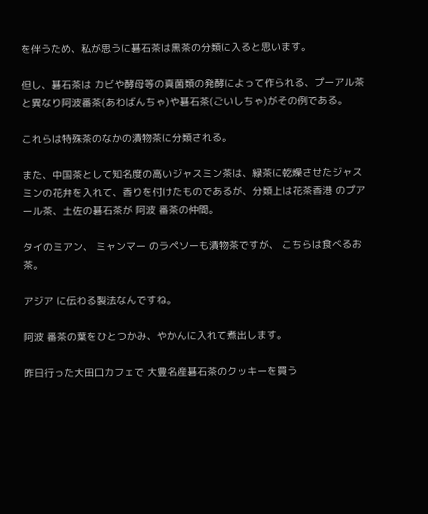を伴うため、私が思うに碁石茶は黒茶の分類に入ると思います。

但し、碁石茶は カビや酵母等の真菌類の発酵によって作られる、プーアル茶と異なり阿波番茶(あわばんちゃ)や碁石茶(ごいしちゃ)がその例である。

これらは特殊茶のなかの漬物茶に分類される。

また、中国茶として知名度の高いジャスミン茶は、緑茶に乾燥させたジャスミンの花弁を入れて、香りを付けたものであるが、分類上は花茶香港 のプアール茶、土佐の碁石茶が 阿波 番茶の仲間。

タイのミアン、 ミャンマー のラペソーも漬物茶ですが、 こちらは食べるお茶。

アジア に伝わる製法なんですね。

阿波 番茶の葉をひとつかみ、やかんに入れて煮出します。

昨日行った大田口カフェで 大豊名産碁石茶のクッキーを買う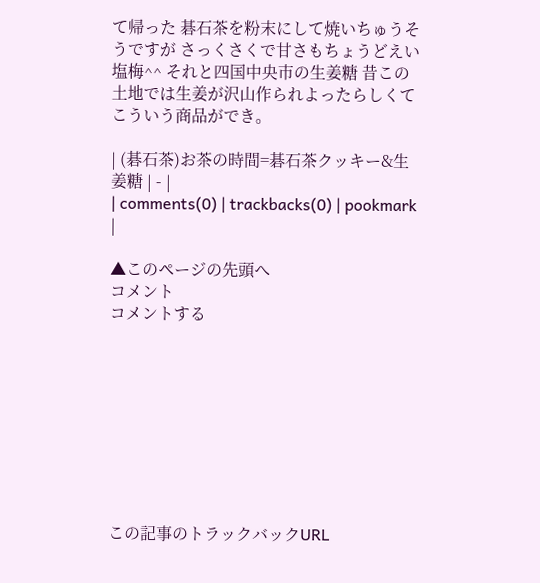て帰った 碁石茶を粉末にして焼いちゅうそうですが さっくさくで甘さもちょうどえい塩梅^^ それと四国中央市の生姜糖 昔この土地では生姜が沢山作られよったらしくて こういう商品ができ。

| (碁石茶)お茶の時間=碁石茶クッキー&生姜糖 | - |
| comments(0) | trackbacks(0) | pookmark |

▲このページの先頭へ
コメント
コメントする









この記事のトラックバックURL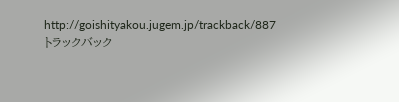http://goishityakou.jugem.jp/trackback/887
トラックバック